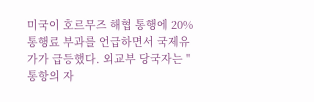미국이 호르무즈 해협 통행에 20% 통행료 부과를 언급하면서 국제유가가 급등했다. 외교부 당국자는 "통항의 자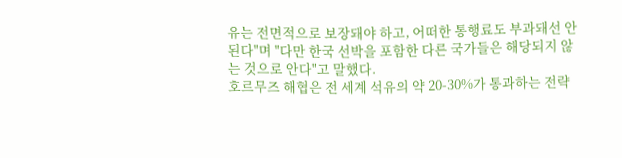유는 전면적으로 보장돼야 하고, 어떠한 통행료도 부과돼선 안 된다"며 "다만 한국 선박을 포함한 다른 국가들은 해당되지 않는 것으로 안다"고 말했다.
호르무즈 해협은 전 세계 석유의 약 20-30%가 통과하는 전략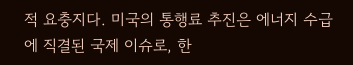적 요충지다. 미국의 통행료 추진은 에너지 수급에 직결된 국제 이슈로, 한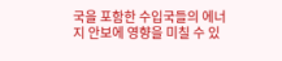국을 포함한 수입국들의 에너지 안보에 영향을 미칠 수 있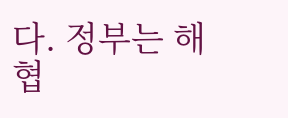다. 정부는 해협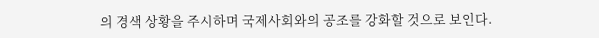의 경색 상황을 주시하며 국제사회와의 공조를 강화할 것으로 보인다.